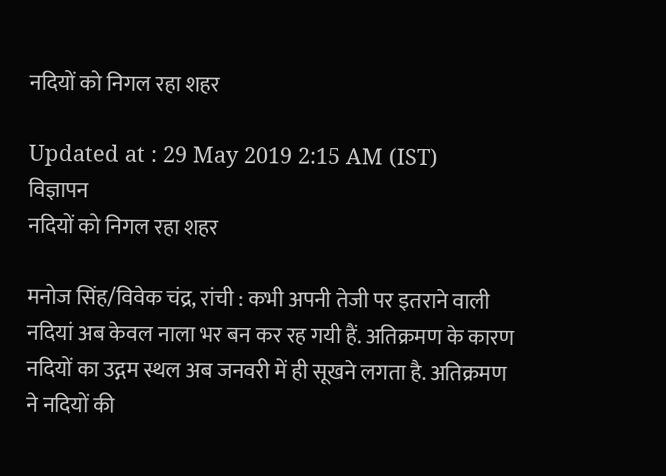नदियों को निगल रहा शहर

Updated at : 29 May 2019 2:15 AM (IST)
विज्ञापन
नदियों को निगल रहा शहर

मनोज सिंह/विवेक चंद्र, रांची : कभी अपनी तेजी पर इतराने वाली नदियां अब केवल नाला भर बन कर रह गयी हैं. अतिक्रमण के कारण नदियों का उद्गम स्थल अब जनवरी में ही सूखने लगता है. अतिक्रमण ने नदियों की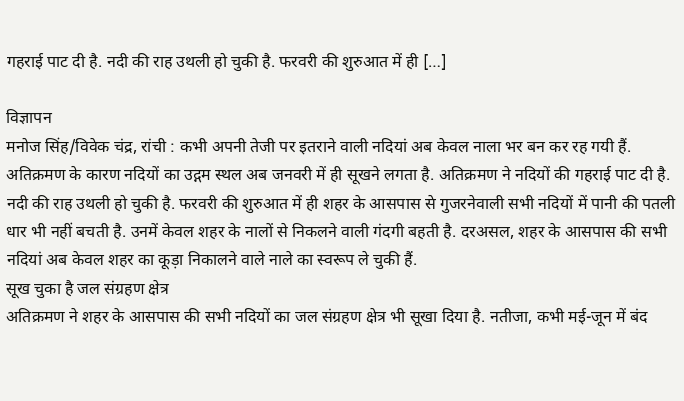गहराई पाट दी है. नदी की राह उथली हो चुकी है. फरवरी की शुरुआत में ही […]

विज्ञापन
मनोज सिंह/विवेक चंद्र, रांची : कभी अपनी तेजी पर इतराने वाली नदियां अब केवल नाला भर बन कर रह गयी हैं. अतिक्रमण के कारण नदियों का उद्गम स्थल अब जनवरी में ही सूखने लगता है. अतिक्रमण ने नदियों की गहराई पाट दी है. नदी की राह उथली हो चुकी है. फरवरी की शुरुआत में ही शहर के आसपास से गुजरनेवाली सभी नदियों में पानी की पतली धार भी नहीं बचती है. उनमें केवल शहर के नालों से निकलने वाली गंदगी बहती है. दरअसल, शहर के आसपास की सभी नदियां अब केवल शहर का कूड़ा निकालने वाले नाले का स्वरूप ले चुकी हैं.
सूख चुका है जल संग्रहण क्षेत्र
अतिक्रमण ने शहर के आसपास की सभी नदियों का जल संग्रहण क्षेत्र भी सूखा दिया है. नतीजा, कभी मई-जून में बंद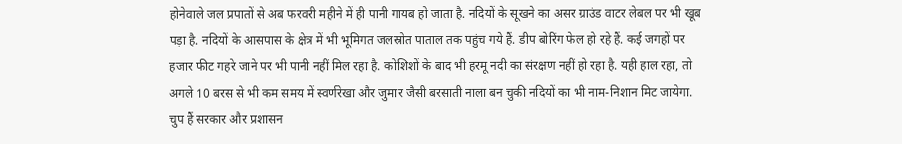होनेवाले जल प्रपातों से अब फरवरी महीने में ही पानी गायब हो जाता है. नदियों के सूखने का असर ग्राउंड वाटर लेबल पर भी खूब पड़ा है. नदियों के आसपास के क्षेत्र में भी भूमिगत जलस्रोत पाताल तक पहुंच गये हैं. डीप बोरिंग फेल हो रहे हैं. कई जगहों पर हजार फीट गहरे जाने पर भी पानी नहीं मिल रहा है. कोशिशों के बाद भी हरमू नदी का संरक्षण नहीं हो रहा है. यही हाल रहा, तो अगले 10 बरस से भी कम समय में स्वर्णरेखा और जुमार जैसी बरसाती नाला बन चुकी नदियों का भी नाम-निशान मिट जायेगा.
चुप हैं सरकार और प्रशासन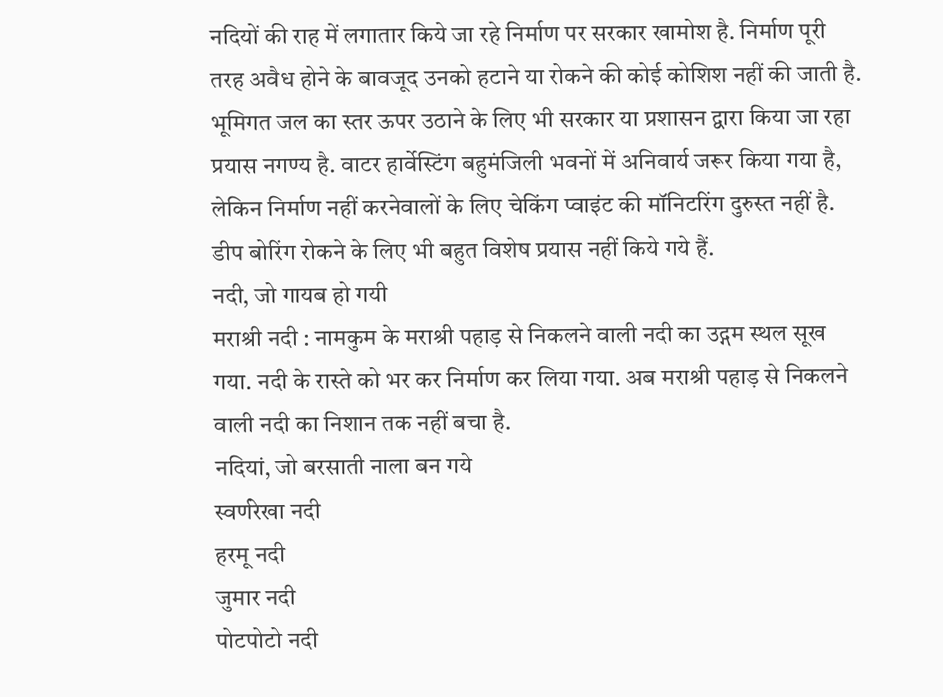नदियों की राह में लगातार किये जा रहे निर्माण पर सरकार खामोश है. निर्माण पूरी तरह अवैध होने के बावजूद उनको हटाने या रोकने की कोई कोशिश नहीं की जाती है. भूमिगत जल का स्तर ऊपर उठाने के लिए भी सरकार या प्रशासन द्वारा किया जा रहा प्रयास नगण्य है. वाटर हार्वेस्टिंग बहुमंजिली भवनों में अनिवार्य जरूर किया गया है, लेकिन निर्माण नहीं करनेवालों के लिए चेकिंग प्वाइंट की मॉनिटरिंग दुरुस्त नहीं है. डीप बोरिंग रोकने के लिए भी बहुत विशेष प्रयास नहीं किये गये हैं.
नदी, जो गायब हो गयी
मराश्री नदी : नामकुम के मराश्री पहाड़ से निकलने वाली नदी का उद्गम स्थल सूख गया. नदी के रास्ते को भर कर निर्माण कर लिया गया. अब मराश्री पहाड़ से निकलने वाली नदी का निशान तक नहीं बचा है.
नदियां, जो बरसाती नाला बन गये
स्वर्णरेखा नदी
हरमू नदी
जुमार नदी
पोटपोटो नदी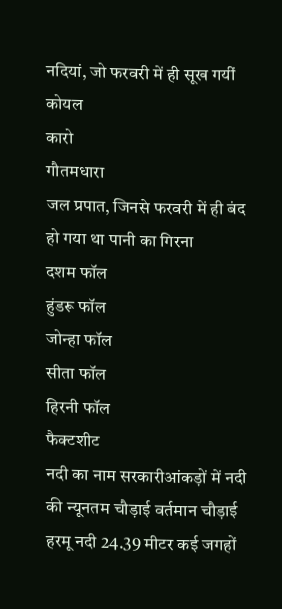नदियां, जो फरवरी में ही सूख गयीं
कोयल
कारो
गौतमधारा
जल प्रपात, जिनसे फरवरी में ही बंद हो गया था पानी का गिरना
दशम फॉल
हुंडरू फॉल
जोन्हा फॉल
सीता फॉल
हिरनी फॉल
फैक्टशीट
नदी का नाम सरकारीआंकड़ों में नदी की न्यूनतम चौड़ाई वर्तमान चौड़ाई
हरमू नदी 24.39 मीटर कई जगहों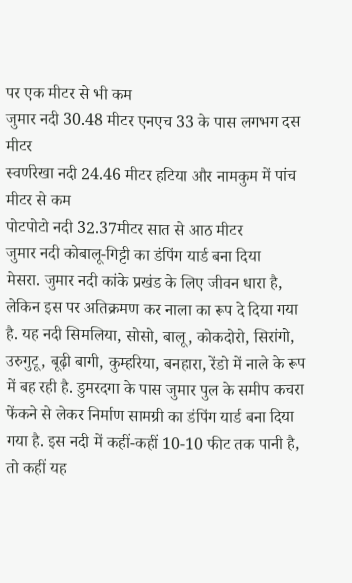पर एक मीटर से भी कम
जुमार नदी 30.48 मीटर एनएच 33 के पास लगभग दस मीटर
स्वर्णरेखा नदी 24.46 मीटर हटिया और नामकुम में पांच मीटर से कम
पोटपोटो नदी 32.37मीटर सात से आठ मीटर
जुमार नदी कोबालू-गिट्टी का डंपिंग यार्ड बना दिया
मेसरा. जुमार नदी कांके प्रखंड के लिए जीवन धारा है, लेकिन इस पर अतिक्रमण कर नाला का रूप दे दिया गया है. यह नदी सिमलिया, सोसो, बालू, कोकदोरो, सिरांगो, उरुगुटू, बूढ़ी बागी, कुम्हरिया, बनहारा, रेंडो में नाले के रूप में बह रही है. डुमरदगा के पास जुमार पुल के समीप कचरा फेंकने से लेकर निर्माण सामग्री का डंपिंग यार्ड बना दिया गया है. इस नदी में कहीं-कहीं 10-10 फीट तक पानी है, तो कहीं यह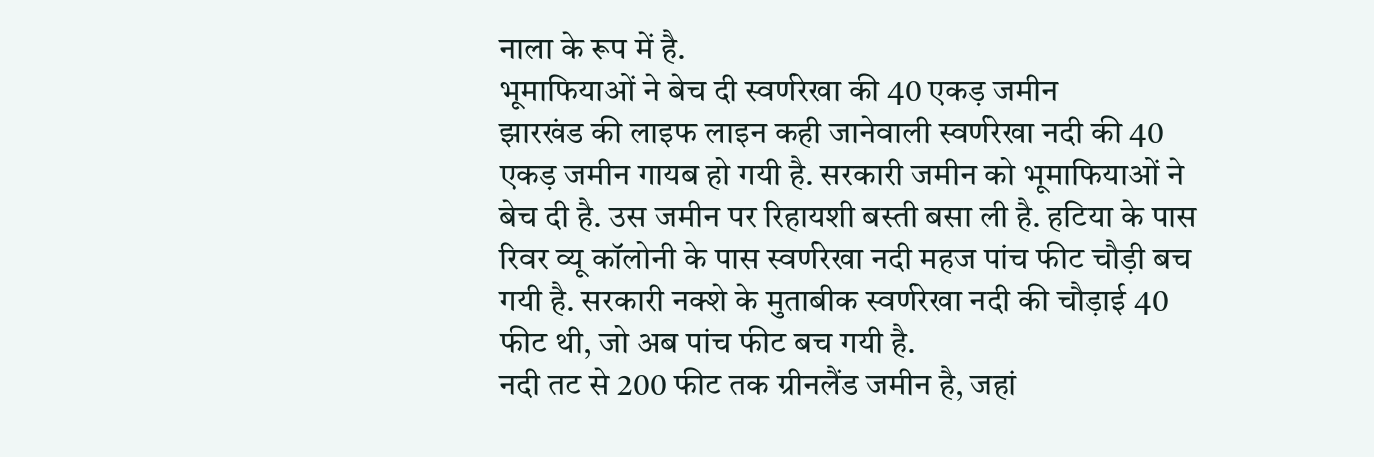नाला के रूप में है.
भूमाफियाओं ने बेच दी स्वर्णरेखा की 40 एकड़ जमीन
झारखंड की लाइफ लाइन कही जानेवाली स्वर्णरेखा नदी की 40 एकड़ जमीन गायब हो गयी है. सरकारी जमीन को भूमाफियाओं ने बेच दी है. उस जमीन पर रिहायशी बस्ती बसा ली है. हटिया के पास रिवर व्यू कॉलोनी के पास स्वर्णरेखा नदी महज पांच फीट चौड़ी बच गयी है. सरकारी नक्शे के मुताबीक स्वर्णरेखा नदी की चौड़ाई 40 फीट थी, जो अब पांच फीट बच गयी है.
नदी तट से 200 फीट तक ग्रीनलैंड जमीन है, जहां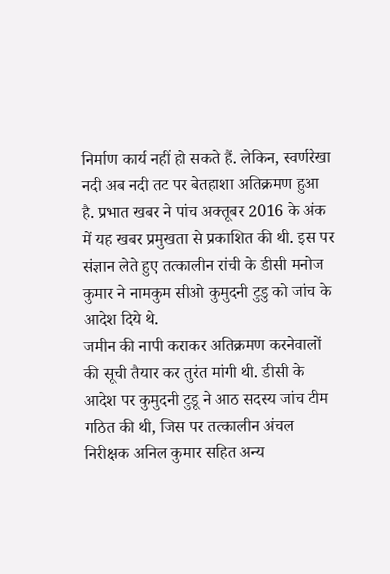निर्माण कार्य नहीं हो सकते हैं. लेकिन, स्वर्णरेखा नदी अब नदी तट पर बेतहाशा अतिक्रमण हुआ है. प्रभात खबर ने पांच अक्तूबर 2016 के अंक में यह खबर प्रमुखता से प्रकाशित की थी. इस पर संज्ञान लेते हुए तत्कालीन रांची के डीसी मनोज कुमार ने नामकुम सीओ कुमुदनी टुडु को जांच के आदेश दिये थे.
जमीन की नापी कराकर अतिक्रमण करनेवालों की सूची तैयार कर तुरंत मांगी थी. डीसी के आदेश पर कुमुदनी टुडू ने आठ सदस्य जांच टीम गठित की थी, जिस पर तत्कालीन अंचल निरीक्षक अनिल कुमार सहित अन्य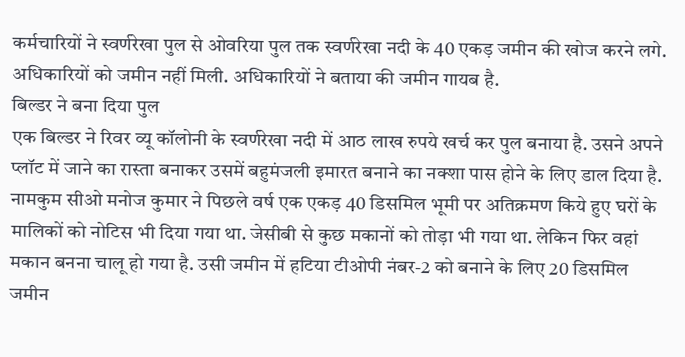कर्मचारियों ने स्वर्णरेखा पुल से ओवरिया पुल तक स्वर्णरेखा नदी के 40 एकड़ जमीन की खोज करने लगे. अधिकारियों को जमीन नहीं मिली. अधिकारियों ने बताया की जमीन गायब है.
बिल्डर ने बना दिया पुल
एक बिल्डर ने रिवर व्यू कॉलोनी के स्वर्णरेखा नदी में आठ लाख रुपये खर्च कर पुल बनाया है. उसने अपने प्लॉट में जाने का रास्ता बनाकर उसमें बहुमंजली इमारत बनाने का नक्शा पास होने के लिए डाल दिया है. नामकुम सीओ मनोज कुमार ने पिछले वर्ष एक एकड़ 40 डिसमिल भूमी पर अतिक्रमण किये हुए घरों के मालिकों को नोटिस भी दिया गया था. जेसीबी से कुछ मकानों को तोड़ा भी गया था. लेकिन फिर वहां मकान बनना चालू हो गया है. उसी जमीन में हटिया टीओपी नंबर-2 को बनाने के लिए 20 डिसमिल जमीन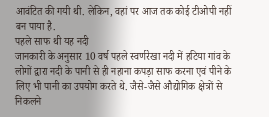आवंटित की गयी थी. लेकिन, वहां पर आज तक कोई टीओपी नहीं बन पाया है.
पहले साफ थी यह नदी
जानकारी के अनुसार 10 वर्ष पहले स्वर्णरेखा नदी में हटिया गांव के लोगों द्वारा नदी के पानी से ही नहाना कपड़ा साफ करना एवं पीने के लिए भी पानी का उपयोग करते थे. जैसे-जैसे औद्योगिक क्षेत्रों से निकलने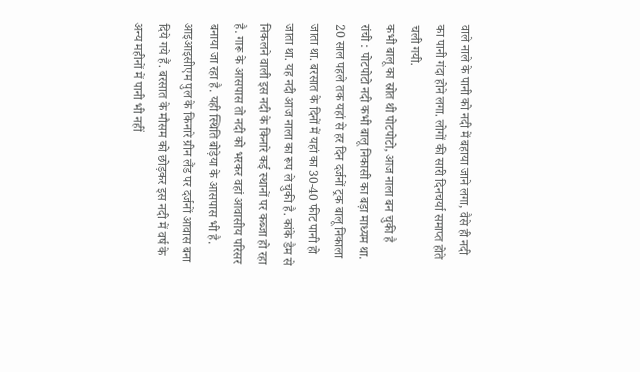वाले नाले के पानी को नदी में बहाया जाने लगा, वैसे ही नदी का पानी गंदा होने लगा. लोगों की सारी दिनचर्या समाप्त होते चली गयी.
कभी बालू का स्रोत थी पोटपोटो, आज नाला बन चुकी है
रांची : पोटपोटो नदी कभी बालू निकासी का बड़ा माध्यम था. 20 साल पहले तक यहां से हर दिन दर्जनों ट्रक बालू निकाला जाता था. बरसात के दिनों में यहां का 30-40 फीट पानी हो जाता था. यह नदी आज नाला का रूप ले चुकी है. कांके डैम से निकलने वाली इस नदी के किनारे कई स्थानों पर कब्जा हो रहा है. गारू के आसपास तो नदी को भरकर वहां आवासीय परिसर बनाया जा रहा है. यही स्थिति बोड़ेया के आसपास भी है.
आइआइसीएम पुल के किनारे ग्रीन लैंड पर दर्जनों आवास बना दिये गये हैं. बरसात के मौसम को छोड़कर इस नदी में वर्ष के अन्य महीनों में पानी भी नहीं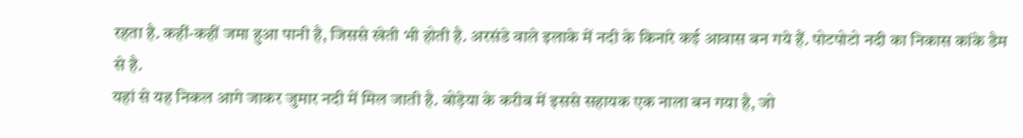रहता है. कहीं-कहीं जमा हुआ पानी है, जिससे खेती भी होती है. अरसंडे वाले इलाके में नदी के किनारे कई आवास बन गये हैं. पोटपोटो नदी का निकास कांके डैम से है.
यहां से यह निकल आगे जाकर जुमार नदी में मिल जाती है. बोड़ेया के करीब में इससे सहायक एक नाला बन गया है, जो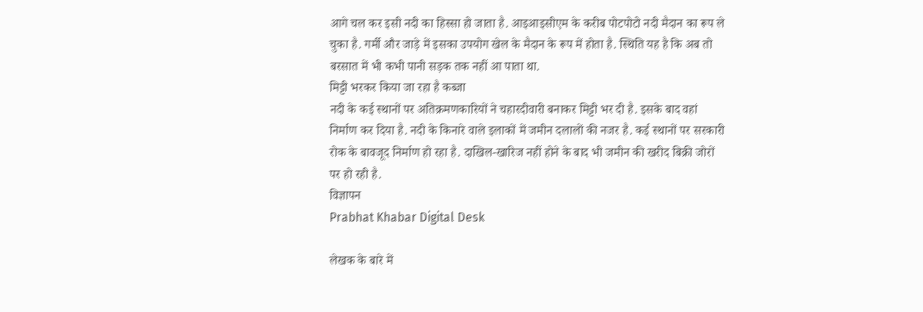आगे चल कर इसी नदी का हिस्सा हो जाता है. आइआइसीएम के करीब पोटपोटो नदी मैदान का रूप ले चुका है. गर्मी और जाड़े में इसका उपयोग खेल के मैदान के रूप में होता है. स्थिति यह है कि अब तो बरसात में भी कभी पानी सड़क तक नहीं आ पाता था.
मिट्टी भरकर किया जा रहा है कब्जा
नदी के कई स्थानों पर अतिक्रमणकारियों ने चहारदीवारी बनाकर मिट्टी भर दी है. इसके बाद वहां निर्माण कर दिया है. नदी के किनारे वाले इलाकों में जमीन दलालों की नजर है. कई स्थानों पर सरकारी रोक के बावजूद निर्माण हो रहा है. दाखिल-खारिज नहीं होने के बाद भी जमीन की खरीद बिक्री जोरों पर हो रही है.
विज्ञापन
Prabhat Khabar Digital Desk

लेखक के बारे में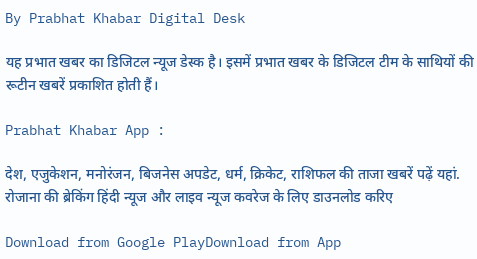By Prabhat Khabar Digital Desk

यह प्रभात खबर का डिजिटल न्यूज डेस्क है। इसमें प्रभात खबर के डिजिटल टीम के साथियों की रूटीन खबरें प्रकाशित होती हैं।

Prabhat Khabar App :

देश, एजुकेशन, मनोरंजन, बिजनेस अपडेट, धर्म, क्रिकेट, राशिफल की ताजा खबरें पढ़ें यहां. रोजाना की ब्रेकिंग हिंदी न्यूज और लाइव न्यूज कवरेज के लिए डाउनलोड करिए

Download from Google PlayDownload from App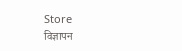Store
विज्ञापन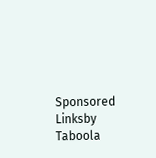Sponsored Linksby Taboola